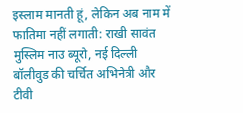इस्लाम मानती हूं, लेकिन अब नाम में फातिमा नहीं लगाती: राखी सावंत
मुस्लिम नाउ ब्यूरो, नई दिल्ली
बॉलीवुड की चर्चित अभिनेत्री और टीवी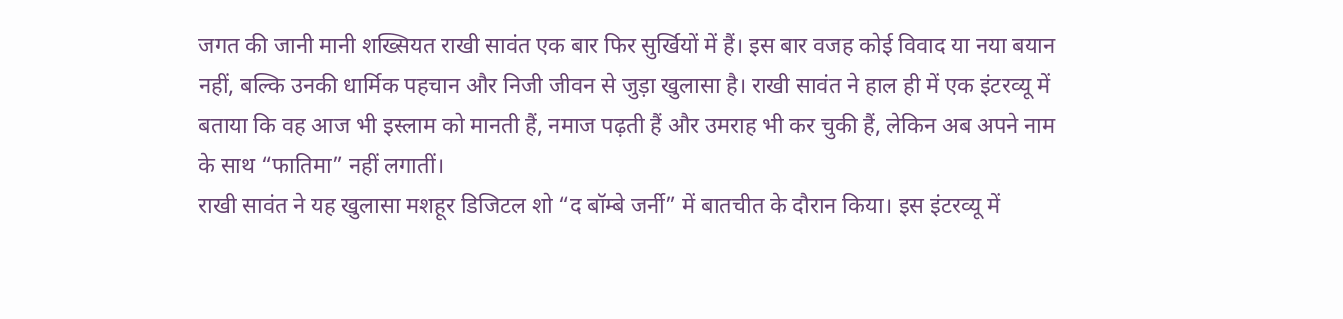जगत की जानी मानी शख्सियत राखी सावंत एक बार फिर सुर्खियों में हैं। इस बार वजह कोई विवाद या नया बयान नहीं, बल्कि उनकी धार्मिक पहचान और निजी जीवन से जुड़ा खुलासा है। राखी सावंत ने हाल ही में एक इंटरव्यू में बताया कि वह आज भी इस्लाम को मानती हैं, नमाज पढ़ती हैं और उमराह भी कर चुकी हैं, लेकिन अब अपने नाम के साथ “फातिमा” नहीं लगातीं।
राखी सावंत ने यह खुलासा मशहूर डिजिटल शो “द बॉम्बे जर्नी” में बातचीत के दौरान किया। इस इंटरव्यू में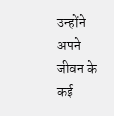उन्होंने अपने जीवन के कई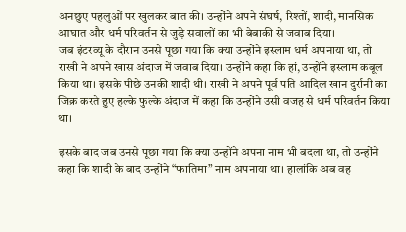अनछुए पहलुओं पर खुलकर बात की। उन्होंने अपने संघर्ष, रिश्तों, शादी, मानसिक आघात और धर्म परिवर्तन से जुड़े सवालों का भी बेबाकी से जवाब दिया।
जब इंटरव्यू के दौरान उनसे पूछा गया कि क्या उन्होंने इस्लाम धर्म अपनाया था, तो राखी ने अपने खास अंदाज में जवाब दिया। उन्होंने कहा कि हां, उन्होंने इस्लाम कबूल किया था। इसके पीछे उनकी शादी थी। राखी ने अपने पूर्व पति आदिल खान दुर्रानी का जिक्र करते हुए हल्के फुल्के अंदाज में कहा कि उन्होंने उसी वजह से धर्म परिवर्तन किया था।

इसके बाद जब उनसे पूछा गया कि क्या उन्होंने अपना नाम भी बदला था, तो उन्होंने कहा कि शादी के बाद उन्होंने “फातिमा” नाम अपनाया था। हालांकि अब वह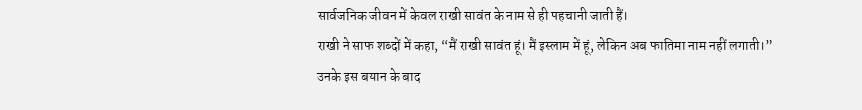सार्वजनिक जीवन में केवल राखी सावंत के नाम से ही पहचानी जाती हैं।
राखी ने साफ शब्दों में कहा, “मैं राखी सावंत हूं। मैं इस्लाम में हूं, लेकिन अब फातिमा नाम नहीं लगाती।”
उनके इस बयान के बाद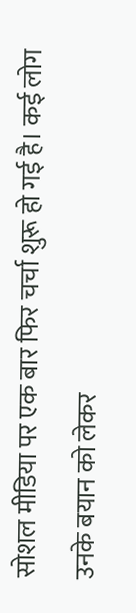सोशल मीडिया पर एक बार फिर चर्चा शुरू हो गई है। कई लोग उनके बयान को लेकर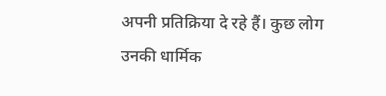अपनी प्रतिक्रिया दे रहे हैं। कुछ लोग उनकी धार्मिक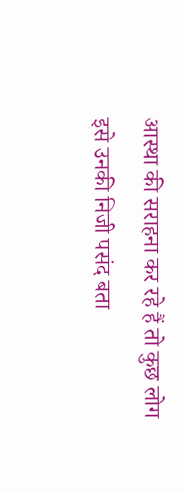आस्था की सराहना कर रहे हैं तो कुछ लोग इसे उनकी निजी पसंद बता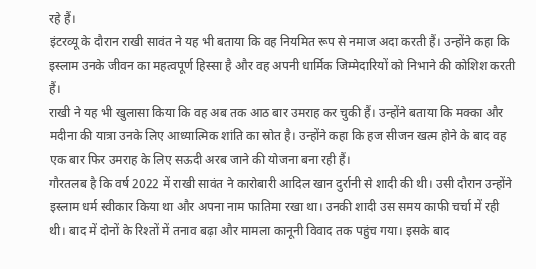रहे हैं।
इंटरव्यू के दौरान राखी सावंत ने यह भी बताया कि वह नियमित रूप से नमाज अदा करती हैं। उन्होंने कहा कि इस्लाम उनके जीवन का महत्वपूर्ण हिस्सा है और वह अपनी धार्मिक जिम्मेदारियों को निभाने की कोशिश करती हैं।
राखी ने यह भी खुलासा किया कि वह अब तक आठ बार उमराह कर चुकी हैं। उन्होंने बताया कि मक्का और मदीना की यात्रा उनके लिए आध्यात्मिक शांति का स्रोत है। उन्होंने कहा कि हज सीजन खत्म होने के बाद वह एक बार फिर उमराह के लिए सऊदी अरब जाने की योजना बना रही हैं।
गौरतलब है कि वर्ष 2022 में राखी सावंत ने कारोबारी आदिल खान दुर्रानी से शादी की थी। उसी दौरान उन्होंने इस्लाम धर्म स्वीकार किया था और अपना नाम फातिमा रखा था। उनकी शादी उस समय काफी चर्चा में रही थी। बाद में दोनों के रिश्तों में तनाव बढ़ा और मामला कानूनी विवाद तक पहुंच गया। इसके बाद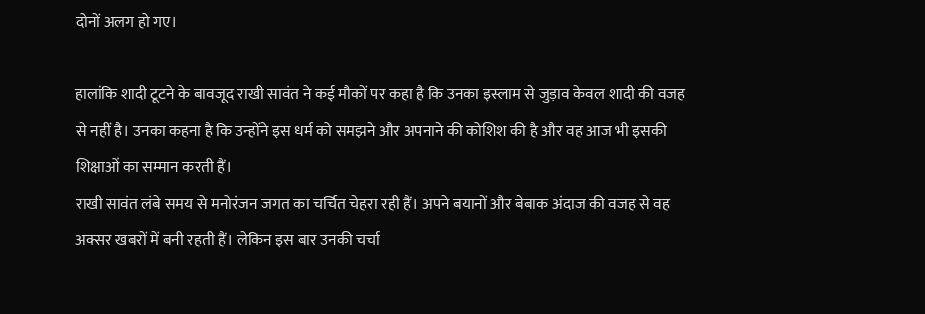दोनों अलग हो गए।

हालांकि शादी टूटने के बावजूद राखी सावंत ने कई मौकों पर कहा है कि उनका इस्लाम से जुड़ाव केवल शादी की वजह से नहीं है। उनका कहना है कि उन्होंने इस धर्म को समझने और अपनाने की कोशिश की है और वह आज भी इसकी शिक्षाओं का सम्मान करती हैं।
राखी सावंत लंबे समय से मनोरंजन जगत का चर्चित चेहरा रही हैं। अपने बयानों और बेबाक अंदाज की वजह से वह अक्सर खबरों में बनी रहती हैं। लेकिन इस बार उनकी चर्चा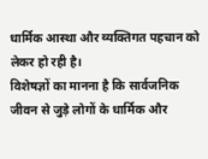धार्मिक आस्था और व्यक्तिगत पहचान को लेकर हो रही है।
विशेषज्ञों का मानना है कि सार्वजनिक जीवन से जुड़े लोगों के धार्मिक और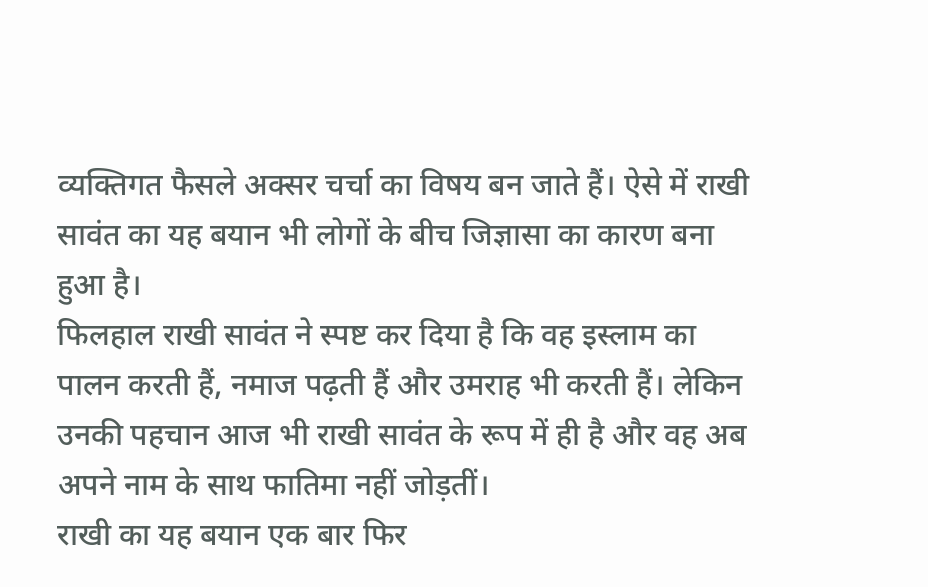व्यक्तिगत फैसले अक्सर चर्चा का विषय बन जाते हैं। ऐसे में राखी सावंत का यह बयान भी लोगों के बीच जिज्ञासा का कारण बना हुआ है।
फिलहाल राखी सावंत ने स्पष्ट कर दिया है कि वह इस्लाम का पालन करती हैं, नमाज पढ़ती हैं और उमराह भी करती हैं। लेकिन उनकी पहचान आज भी राखी सावंत के रूप में ही है और वह अब अपने नाम के साथ फातिमा नहीं जोड़तीं।
राखी का यह बयान एक बार फिर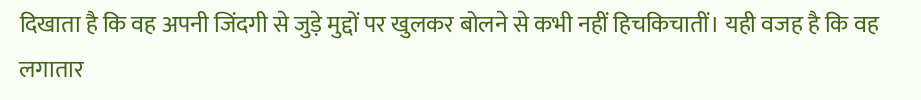दिखाता है कि वह अपनी जिंदगी से जुड़े मुद्दों पर खुलकर बोलने से कभी नहीं हिचकिचातीं। यही वजह है कि वह लगातार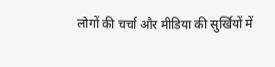लोगों की चर्चा और मीडिया की सुर्खियों में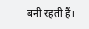बनी रहती हैं।